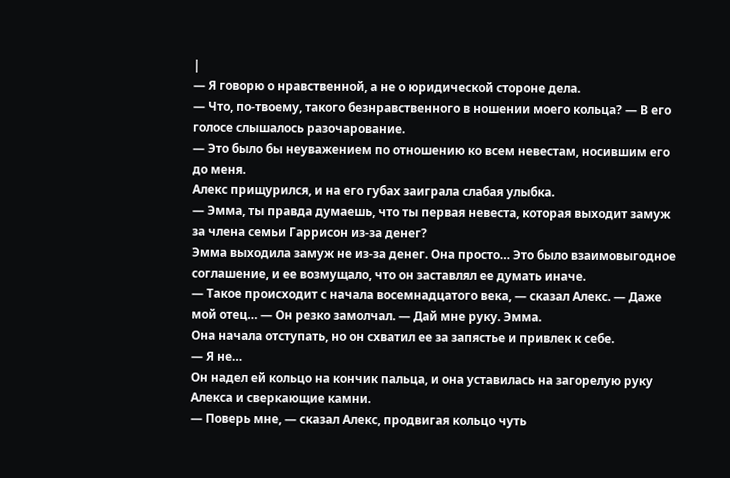|
— Я говорю о нравственной, а не о юридической стороне дела.
— Что, по-твоему, такого безнравственного в ношении моего кольца? — В его голосе слышалось разочарование.
— Это было бы неуважением по отношению ко всем невестам, носившим его до меня.
Алекс прищурился, и на его губах заиграла слабая улыбка.
— Эмма, ты правда думаешь, что ты первая невеста, которая выходит замуж за члена семьи Гаррисон из-за денег?
Эмма выходила замуж не из-за денег. Она просто… Это было взаимовыгодное соглашение, и ее возмущало, что он заставлял ее думать иначе.
— Такое происходит с начала восемнадцатого века, — сказал Алекс. — Даже мой отец… — Он резко замолчал. — Дай мне руку. Эмма.
Она начала отступать, но он схватил ее за запястье и привлек к себе.
— Я не…
Он надел ей кольцо на кончик пальца, и она уставилась на загорелую руку Алекса и сверкающие камни.
— Поверь мне, — сказал Алекс, продвигая кольцо чуть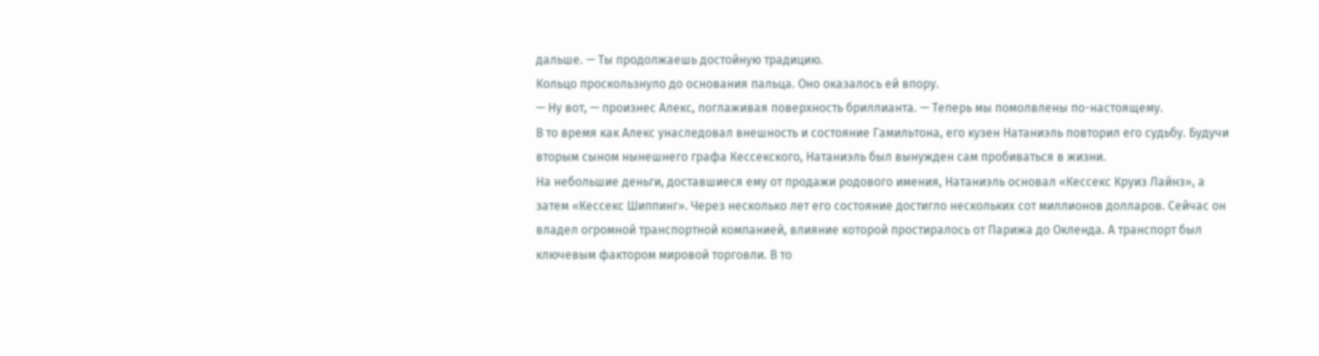дальше. — Ты продолжаешь достойную традицию.
Кольцо проскользнуло до основания пальца. Оно оказалось ей впору.
— Ну вот, — произнес Алекс, поглаживая поверхность бриллианта. — Теперь мы помолвлены по-настоящему.
В то время как Алекс унаследовал внешность и состояние Гамильтона, его кузен Натаниэль повторил его судьбу. Будучи вторым сыном нынешнего графа Кессекского, Натаниэль был вынужден сам пробиваться в жизни.
На небольшие деньги, доставшиеся ему от продажи родового имения, Натаниэль основал «Кессекс Круиз Лайнз», а затем «Кессекс Шиппинг». Через несколько лет его состояние достигло нескольких сот миллионов долларов. Сейчас он владел огромной транспортной компанией, влияние которой простиралось от Парижа до Окленда. А транспорт был ключевым фактором мировой торговли. В то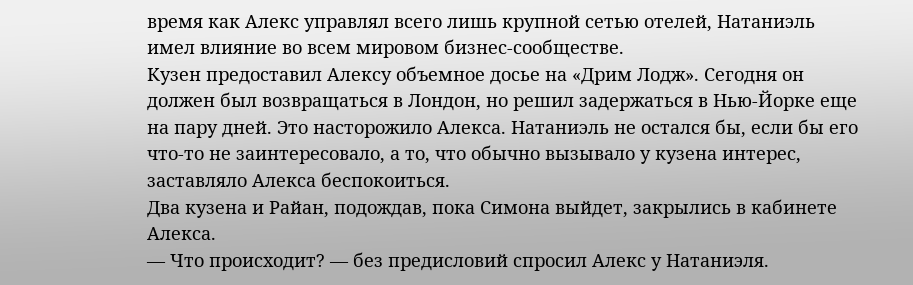время как Алекс управлял всего лишь крупной сетью отелей, Натаниэль имел влияние во всем мировом бизнес-сообществе.
Кузен предоставил Алексу объемное досье на «Дрим Лодж». Сегодня он должен был возвращаться в Лондон, но решил задержаться в Нью-Йорке еще на пару дней. Это насторожило Алекса. Натаниэль не остался бы, если бы его что-то не заинтересовало, а то, что обычно вызывало у кузена интерес, заставляло Алекса беспокоиться.
Два кузена и Райан, подождав, пока Симона выйдет, закрылись в кабинете Алекса.
— Что происходит? — без предисловий спросил Алекс у Натаниэля.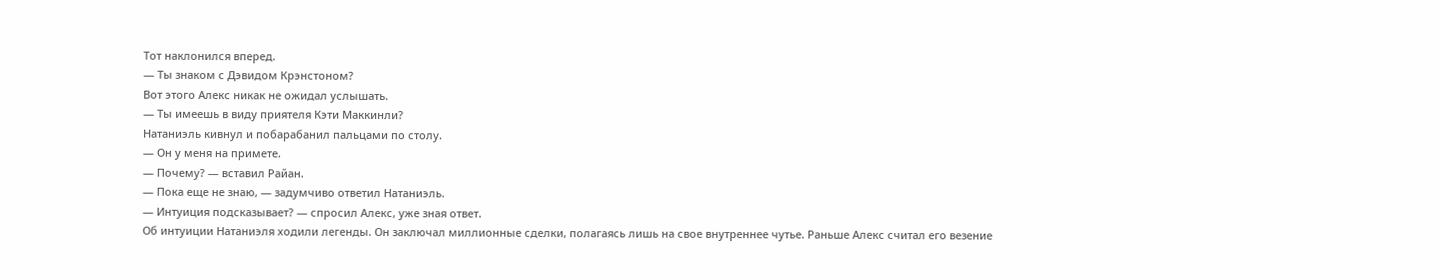Тот наклонился вперед.
— Ты знаком с Дэвидом Крэнстоном?
Вот этого Алекс никак не ожидал услышать.
— Ты имеешь в виду приятеля Кэти Маккинли?
Натаниэль кивнул и побарабанил пальцами по столу.
— Он у меня на примете.
— Почему? — вставил Райан.
— Пока еще не знаю, — задумчиво ответил Натаниэль.
— Интуиция подсказывает? — спросил Алекс, уже зная ответ.
Об интуиции Натаниэля ходили легенды. Он заключал миллионные сделки, полагаясь лишь на свое внутреннее чутье. Раньше Алекс считал его везение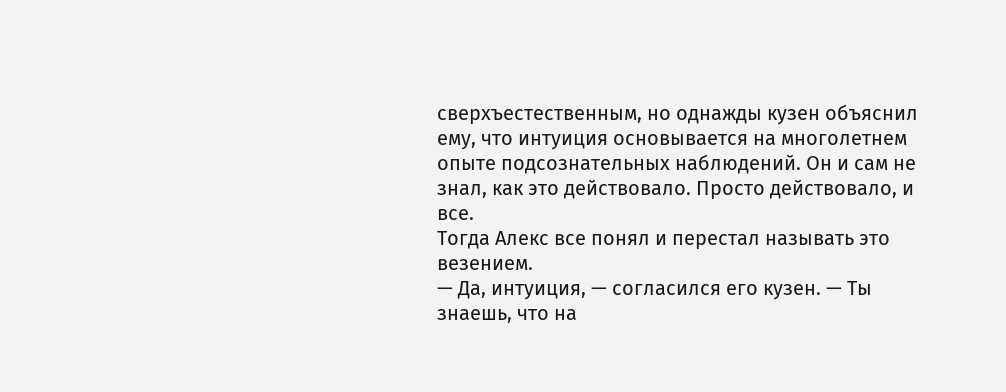сверхъестественным, но однажды кузен объяснил ему, что интуиция основывается на многолетнем опыте подсознательных наблюдений. Он и сам не знал, как это действовало. Просто действовало, и все.
Тогда Алекс все понял и перестал называть это везением.
— Да, интуиция, — согласился его кузен. — Ты знаешь, что на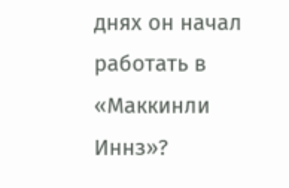днях он начал работать в «Маккинли Иннз»?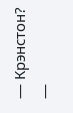— Крэнстон? —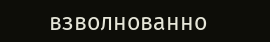взволнованно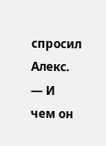спросил Алекс. — И чем он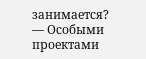занимается?
— Особыми проектами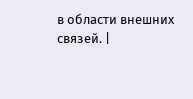в области внешних связей. |